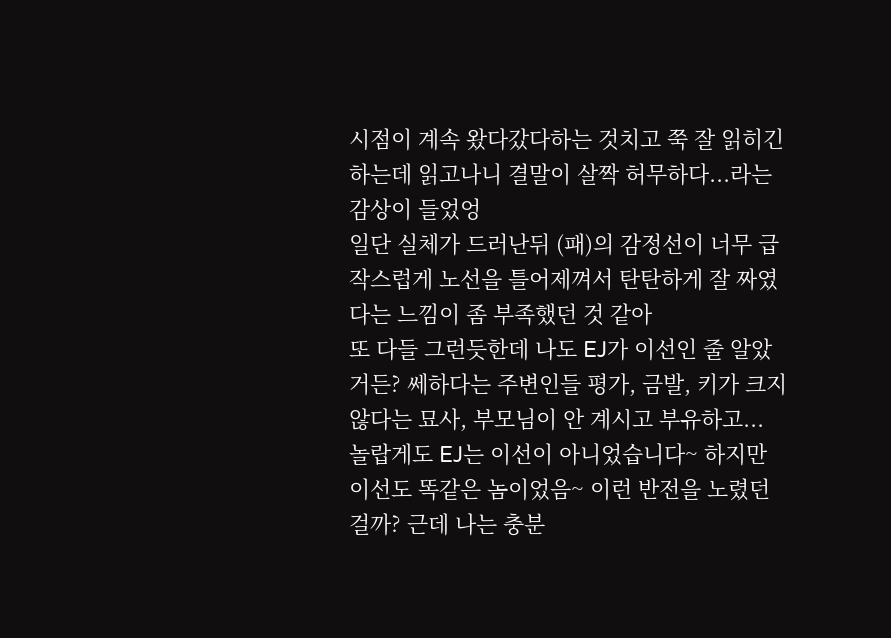시점이 계속 왔다갔다하는 것치고 쭉 잘 읽히긴 하는데 읽고나니 결말이 살짝 허무하다...라는 감상이 들었엉
일단 실체가 드러난뒤 (패)의 감정선이 너무 급작스럽게 노선을 틀어제껴서 탄탄하게 잘 짜였다는 느낌이 좀 부족했던 것 같아
또 다들 그런듯한데 나도 EJ가 이선인 줄 알았거든? 쎄하다는 주변인들 평가, 금발, 키가 크지 않다는 묘사, 부모님이 안 계시고 부유하고...
놀랍게도 EJ는 이선이 아니었습니다~ 하지만 이선도 똑같은 놈이었음~ 이런 반전을 노렸던걸까? 근데 나는 충분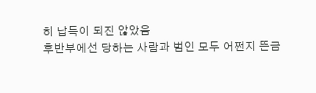히 납득이 되진 않았음
후반부에선 당하는 사람과 범인 모두 어쩐지 뜬금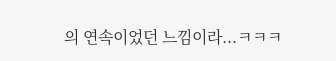의 연속이었던 느낌이라...ㅋㅋㅋ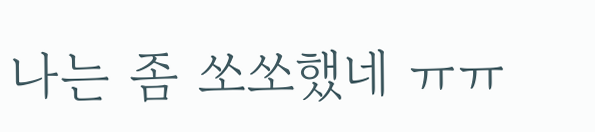나는 좀 쏘쏘했네 ㅠㅠ